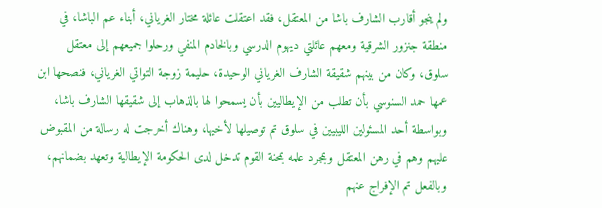ولم ينجو أقارب الشارف باشا من المعتقل، فقد اعتقلت عائلة مختار الغرياني، أبناء عم الباشا، في منطقة جنزور الشرقية ومعهم عائلتي ديهوم الدرسي وبالخادم المنفي ورحلوا جميعهم إلى معتقل سلوق، وكان من بينهم شقيقة الشارف الغرياني الوحيدة، حليمة زوجة التواتي الغرياني، فنصحها ابن عمها حمد السنوسي بأن تطلب من الإيطاليين بأن يسمحوا لها بالذهاب إلى شقيقها الشارف باشا، وبواسطة أحد المسئولين الليبيين في سلوق تم توصيلها لأخيها، وهناك أخرجت له رسالة من المقبوض عليهم وهم في رهن المعتقل وبمجرد علمه بمحنة القوم تدخل لدى الحكومة الإيطالية وتعهد بضمانهم، وبالفعل تم الإفراج عنهم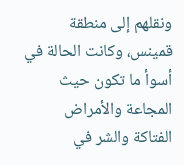ونقلهم إلى منطقة قمينس، وكانت الحالة في أسوأ ما تكون حيث المجاعة والأمراض الفتاكة والشر في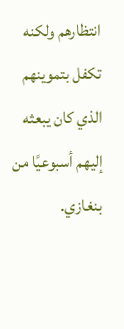انتظارهم ولكنه تكفل بتموينهم الذي كان يبعثه إليهم أسبوعيًا من بنغازي.